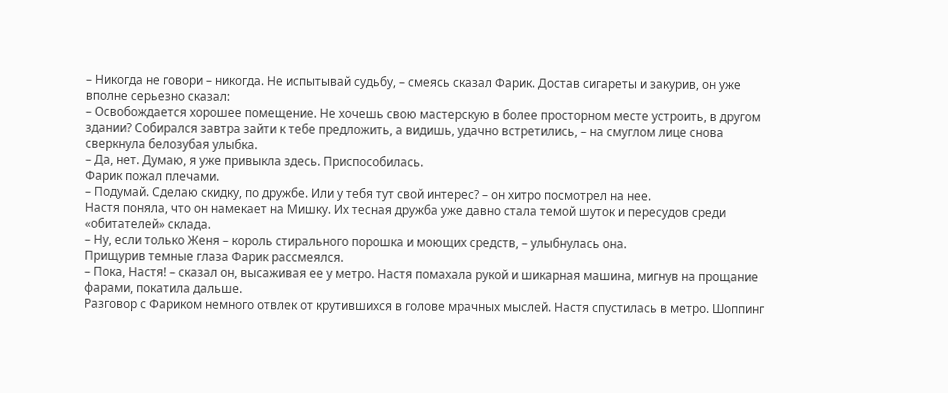– Никогда не говори – никогда. Не испытывай судьбу, – смеясь сказал Фарик. Достав сигареты и закурив, он уже вполне серьезно сказал:
– Освобождается хорошее помещение. Не хочешь свою мастерскую в более просторном месте устроить, в другом здании? Собирался завтра зайти к тебе предложить, а видишь, удачно встретились, – на смуглом лице снова сверкнула белозубая улыбка.
– Да, нет. Думаю, я уже привыкла здесь. Приспособилась.
Фарик пожал плечами.
– Подумай. Сделаю скидку, по дружбе. Или у тебя тут свой интерес? – он хитро посмотрел на нее.
Настя поняла, что он намекает на Мишку. Их тесная дружба уже давно стала темой шуток и пересудов среди «обитателей» склада.
– Ну, если только Женя – король стирального порошка и моющих средств, – улыбнулась она.
Прищурив темные глаза Фарик рассмеялся.
– Пока, Настя! – сказал он, высаживая ее у метро. Настя помахала рукой и шикарная машина, мигнув на прощание фарами, покатила дальше.
Разговор с Фариком немного отвлек от крутившихся в голове мрачных мыслей. Настя спустилась в метро. Шоппинг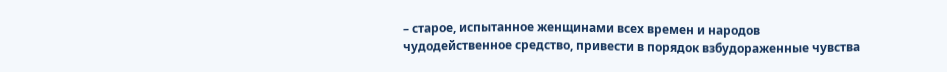– старое, испытанное женщинами всех времен и народов чудодейственное средство, привести в порядок взбудораженные чувства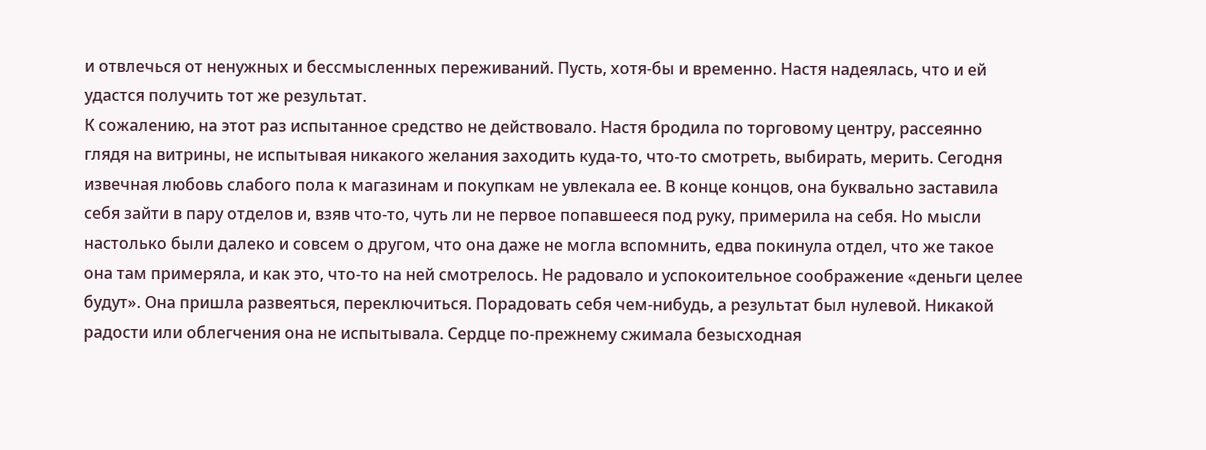и отвлечься от ненужных и бессмысленных переживаний. Пусть, хотя-бы и временно. Настя надеялась, что и ей удастся получить тот же результат.
К сожалению, на этот раз испытанное средство не действовало. Настя бродила по торговому центру, рассеянно глядя на витрины, не испытывая никакого желания заходить куда-то, что-то смотреть, выбирать, мерить. Сегодня извечная любовь слабого пола к магазинам и покупкам не увлекала ее. В конце концов, она буквально заставила себя зайти в пару отделов и, взяв что-то, чуть ли не первое попавшееся под руку, примерила на себя. Но мысли настолько были далеко и совсем о другом, что она даже не могла вспомнить, едва покинула отдел, что же такое она там примеряла, и как это, что-то на ней смотрелось. Не радовало и успокоительное соображение «деньги целее будут». Она пришла развеяться, переключиться. Порадовать себя чем-нибудь, а результат был нулевой. Никакой радости или облегчения она не испытывала. Сердце по-прежнему сжимала безысходная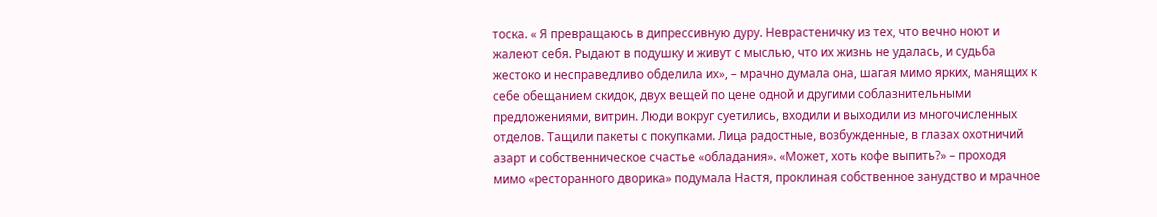тоска. « Я превращаюсь в дипрессивную дуру. Неврастеничку из тех, что вечно ноют и жалеют себя. Рыдают в подушку и живут с мыслью, что их жизнь не удалась, и судьба жестоко и несправедливо обделила их», – мрачно думала она, шагая мимо ярких, манящих к себе обещанием скидок, двух вещей по цене одной и другими соблазнительными предложениями, витрин. Люди вокруг суетились, входили и выходили из многочисленных отделов. Тащили пакеты с покупками. Лица радостные, возбужденные, в глазах охотничий азарт и собственническое счастье «обладания». «Может, хоть кофе выпить?» – проходя мимо «ресторанного дворика» подумала Настя, проклиная собственное занудство и мрачное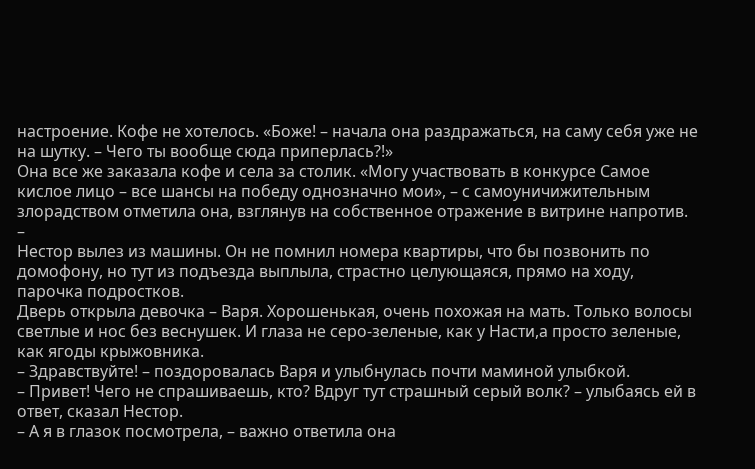настроение. Кофе не хотелось. «Боже! – начала она раздражаться, на саму себя уже не на шутку. – Чего ты вообще сюда приперлась?!»
Она все же заказала кофе и села за столик. «Могу участвовать в конкурсе Самое кислое лицо – все шансы на победу однозначно мои», – с самоуничижительным злорадством отметила она, взглянув на собственное отражение в витрине напротив.
–
Нестор вылез из машины. Он не помнил номера квартиры, что бы позвонить по домофону, но тут из подъезда выплыла, страстно целующаяся, прямо на ходу, парочка подростков.
Дверь открыла девочка – Варя. Хорошенькая, очень похожая на мать. Только волосы светлые и нос без веснушек. И глаза не серо-зеленые, как у Насти,а просто зеленые, как ягоды крыжовника.
– Здравствуйте! – поздоровалась Варя и улыбнулась почти маминой улыбкой.
– Привет! Чего не спрашиваешь, кто? Вдруг тут страшный серый волк? – улыбаясь ей в ответ, сказал Нестор.
– А я в глазок посмотрела, – важно ответила она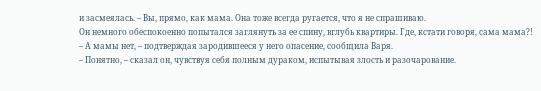и засмеялась. – Вы, прямо, как мама. Она тоже всегда ругается, что я не спрашиваю.
Он немного обеспокоенно попытался заглянуть за ее спину, вглубь квартиры. Где, кстати говоря, сама мама?!
– А мамы нет, – подтверждая зародившееся у него опасение, сообщила Варя.
– Понятно, – сказал он, чувствуя себя полным дураком, испытывая злость и разочарование.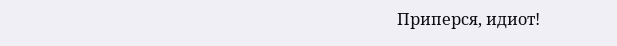Приперся, идиот!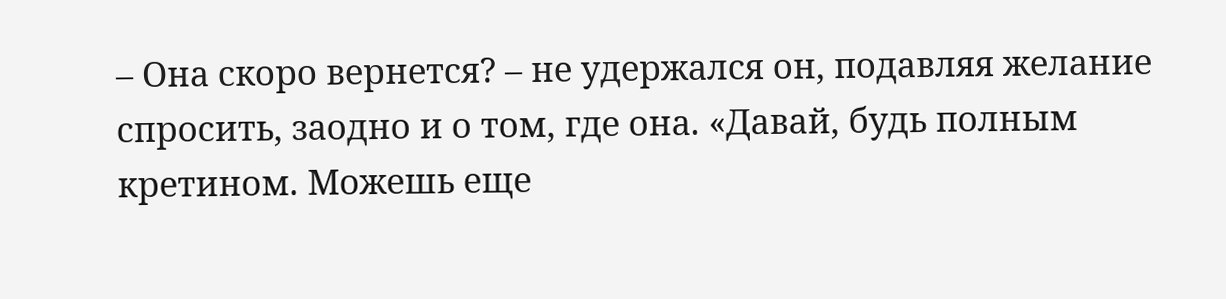– Она скоро вернется? – не удержался он, подавляя желание спросить, заодно и о том, где она. «Давай, будь полным кретином. Можешь еще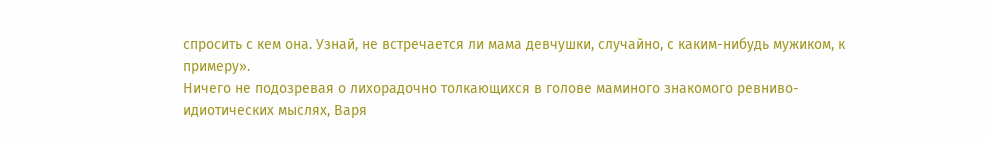спросить с кем она. Узнай, не встречается ли мама девчушки, случайно, с каким-нибудь мужиком, к примеру».
Ничего не подозревая о лихорадочно толкающихся в голове маминого знакомого ревниво-идиотических мыслях, Варя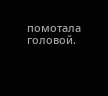помотала головой.